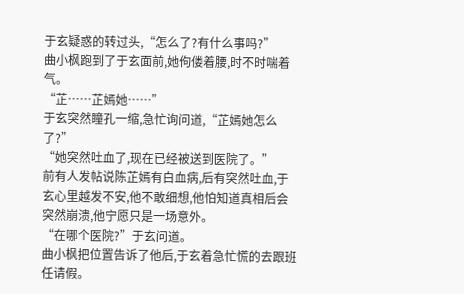于玄疑惑的转过头,“怎么了?有什么事吗?”
曲小枫跑到了于玄面前,她佝偻着腰,时不时喘着气。
“芷……芷嫣她……”
于玄突然瞳孔一缩,急忙询问道,“芷嫣她怎么了?”
“她突然吐血了,现在已经被送到医院了。”
前有人发帖说陈芷嫣有白血病,后有突然吐血,于玄心里越发不安,他不敢细想,他怕知道真相后会突然崩溃,他宁愿只是一场意外。
“在哪个医院?”于玄问道。
曲小枫把位置告诉了他后,于玄着急忙慌的去跟班任请假。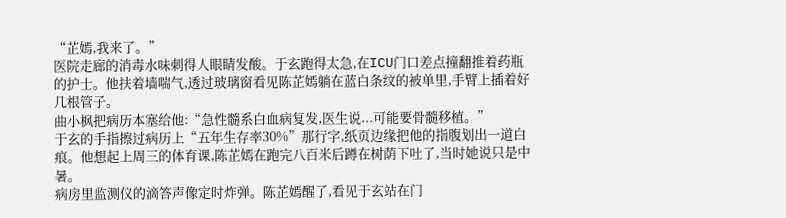“芷嫣,我来了。”
医院走廊的消毒水味刺得人眼睛发酸。于玄跑得太急,在ICU门口差点撞翻推着药瓶的护士。他扶着墙喘气,透过玻璃窗看见陈芷嫣躺在蓝白条纹的被单里,手臂上插着好几根管子。
曲小枫把病历本塞给他:“急性髓系白血病复发,医生说...可能要骨髓移植。”
于玄的手指擦过病历上“五年生存率30%”那行字,纸页边缘把他的指腹划出一道白痕。他想起上周三的体育课,陈芷嫣在跑完八百米后蹲在树荫下吐了,当时她说只是中暑。
病房里监测仪的滴答声像定时炸弹。陈芷嫣醒了,看见于玄站在门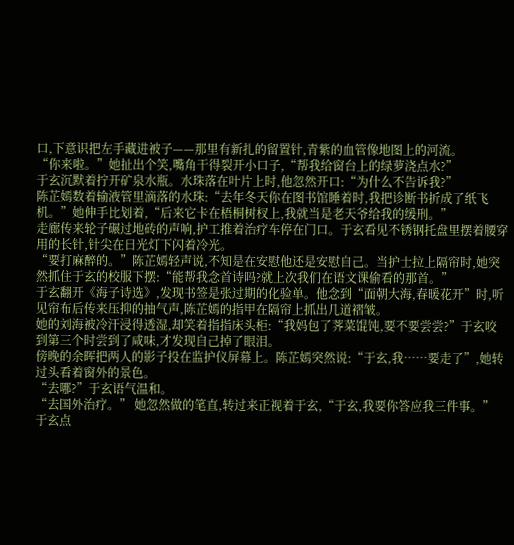口,下意识把左手藏进被子——那里有新扎的留置针,青紫的血管像地图上的河流。
“你来啦。”她扯出个笑,嘴角干得裂开小口子,“帮我给窗台上的绿萝浇点水?”
于玄沉默着拧开矿泉水瓶。水珠落在叶片上时,他忽然开口:“为什么不告诉我?”
陈芷嫣数着输液管里滴落的水珠:“去年冬天你在图书馆睡着时,我把诊断书折成了纸飞机。”她伸手比划着,“后来它卡在梧桐树杈上,我就当是老天爷给我的缓刑。”
走廊传来轮子碾过地砖的声响,护工推着治疗车停在门口。于玄看见不锈钢托盘里摆着腰穿用的长针,针尖在日光灯下闪着冷光。
“要打麻醉的。”陈芷嫣轻声说,不知是在安慰他还是安慰自己。当护士拉上隔帘时,她突然抓住于玄的校服下摆:“能帮我念首诗吗?就上次我们在语文课偷看的那首。”
于玄翻开《海子诗选》,发现书签是张过期的化验单。他念到“面朝大海,春暖花开”时,听见帘布后传来压抑的抽气声,陈芷嫣的指甲在隔帘上抓出几道褶皱。
她的刘海被冷汗浸得透湿,却笑着指指床头柜:“我妈包了荠菜馄饨,要不要尝尝?”于玄咬到第三个时尝到了咸味,才发现自己掉了眼泪。
傍晚的余晖把两人的影子投在监护仪屏幕上。陈芷嫣突然说:“于玄,我……要走了”,她转过头看着窗外的景色。
“去哪?”于玄语气温和。
“去国外治疗。” 她忽然做的笔直,转过来正视着于玄,“于玄,我要你答应我三件事。”
于玄点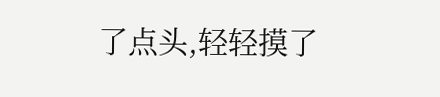了点头,轻轻摸了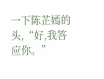一下陈芷嫣的头,“好,我答应你。”